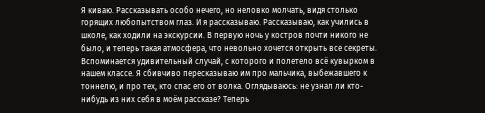Я киваю. Рассказывать особо нечего, но неловко молчать, видя столько горящих любопытством глаз. И я рассказываю. Рассказываю, как учились в школе, как ходили на экскурсии. В первую ночь у костров почти никого не было, и теперь такая атмосфера, что невольно хочется открыть все секреты. Вспоминается удивительный случай, с которого и полетело всё кувырком в нашем классе. Я сбивчиво пересказываю им про мальчика, выбежавшего к тоннелю, и про тех, кто спас его от волка. Оглядываюсь: не узнал ли кто-нибудь из них себя в моём рассказе? Теперь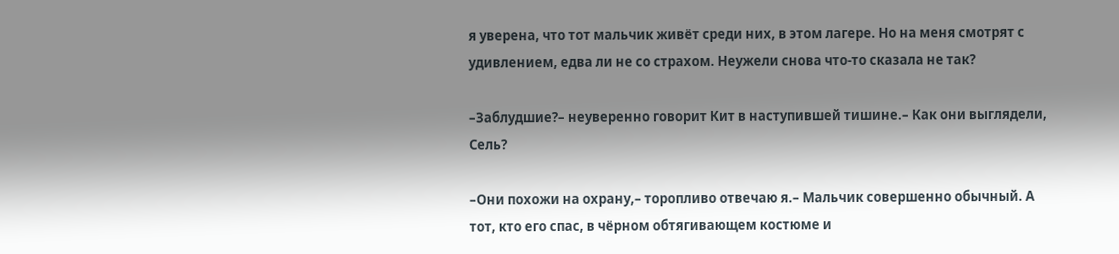я уверена, что тот мальчик живёт среди них, в этом лагере. Но на меня смотрят с удивлением, едва ли не со страхом. Неужели снова что-то сказала не так?

–Заблудшие?– неуверенно говорит Кит в наступившей тишине.– Как они выглядели, Сель?

–Они похожи на охрану,– торопливо отвечаю я.– Мальчик совершенно обычный. А тот, кто его спас, в чёрном обтягивающем костюме и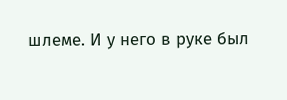шлеме. И у него в руке был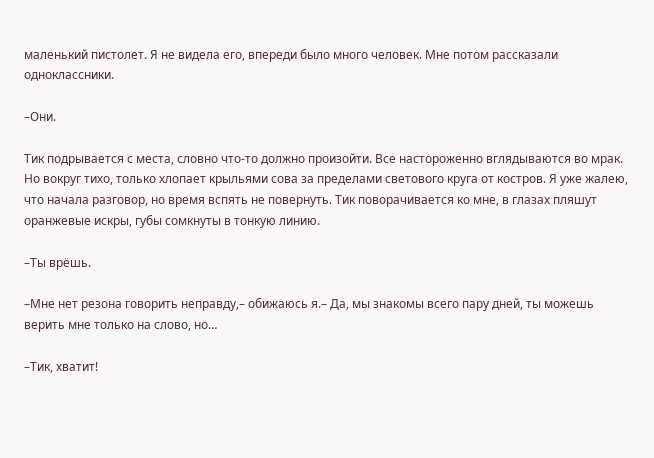маленький пистолет. Я не видела его, впереди было много человек. Мне потом рассказали одноклассники.

–Они.

Тик подрывается с места, словно что-то должно произойти. Все настороженно вглядываются во мрак. Но вокруг тихо, только хлопает крыльями сова за пределами светового круга от костров. Я уже жалею, что начала разговор, но время вспять не повернуть. Тик поворачивается ко мне, в глазах пляшут оранжевые искры, губы сомкнуты в тонкую линию.

–Ты врёшь.

–Мне нет резона говорить неправду,– обижаюсь я.– Да, мы знакомы всего пару дней, ты можешь верить мне только на слово, но…

–Тик, хватит!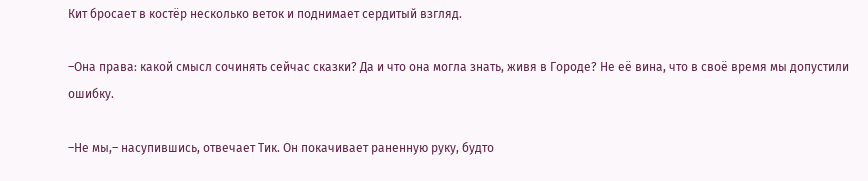Кит бросает в костёр несколько веток и поднимает сердитый взгляд.

–Она права: какой смысл сочинять сейчас сказки? Да и что она могла знать, живя в Городе? Не её вина, что в своё время мы допустили ошибку.

–Не мы,– насупившись, отвечает Тик. Он покачивает раненную руку, будто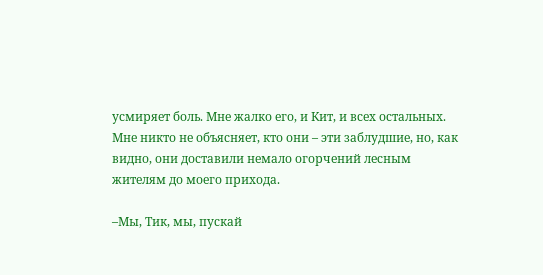усмиряет боль. Мне жалко его, и Кит, и всех остальных. Мне никто не объясняет, кто они – эти заблудшие, но, как видно, они доставили немало огорчений лесным жителям до моего прихода.

–Мы, Тик, мы, пускай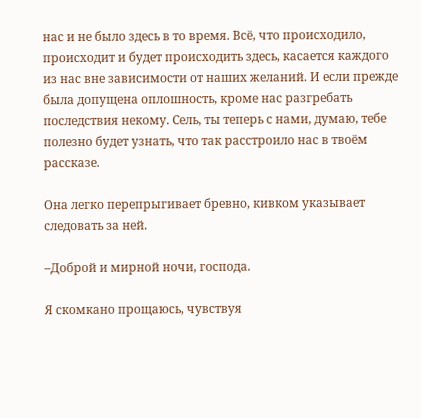нас и не было здесь в то время. Всё, что происходило, происходит и будет происходить здесь, касается каждого из нас вне зависимости от наших желаний. И если прежде была допущена оплошность, кроме нас разгребать последствия некому. Сель, ты теперь с нами, думаю, тебе полезно будет узнать, что так расстроило нас в твоём рассказе.

Она легко перепрыгивает бревно, кивком указывает следовать за ней.

–Доброй и мирной ночи, господа.

Я скомкано прощаюсь, чувствуя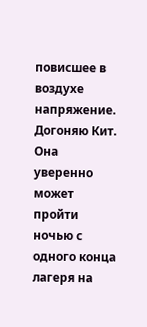повисшее в воздухе напряжение. Догоняю Кит. Она уверенно может пройти ночью с одного конца лагеря на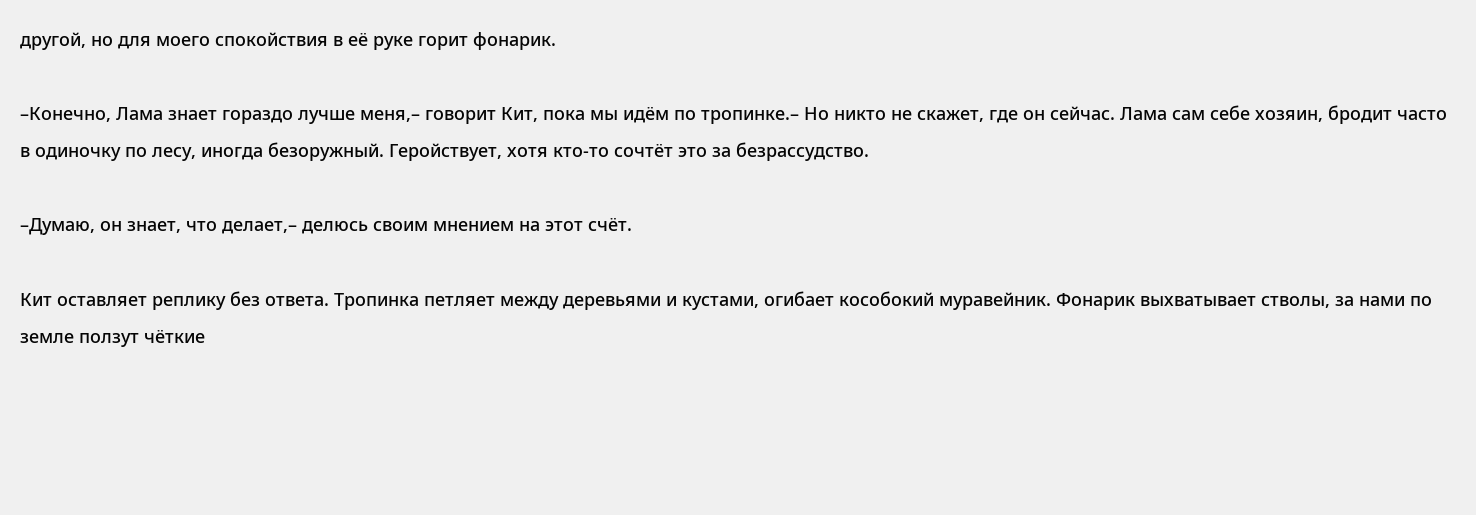другой, но для моего спокойствия в её руке горит фонарик.

–Конечно, Лама знает гораздо лучше меня,– говорит Кит, пока мы идём по тропинке.– Но никто не скажет, где он сейчас. Лама сам себе хозяин, бродит часто в одиночку по лесу, иногда безоружный. Геройствует, хотя кто-то сочтёт это за безрассудство.

–Думаю, он знает, что делает,– делюсь своим мнением на этот счёт.

Кит оставляет реплику без ответа. Тропинка петляет между деревьями и кустами, огибает кособокий муравейник. Фонарик выхватывает стволы, за нами по земле ползут чёткие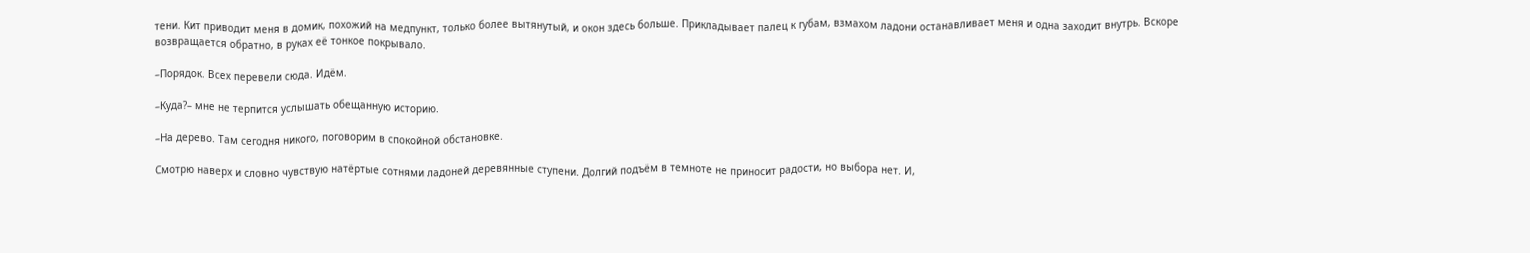тени. Кит приводит меня в домик, похожий на медпункт, только более вытянутый, и окон здесь больше. Прикладывает палец к губам, взмахом ладони останавливает меня и одна заходит внутрь. Вскоре возвращается обратно, в руках её тонкое покрывало.

–Порядок. Всех перевели сюда. Идём.

–Куда?– мне не терпится услышать обещанную историю.

–На дерево. Там сегодня никого, поговорим в спокойной обстановке.

Смотрю наверх и словно чувствую натёртые сотнями ладоней деревянные ступени. Долгий подъём в темноте не приносит радости, но выбора нет. И,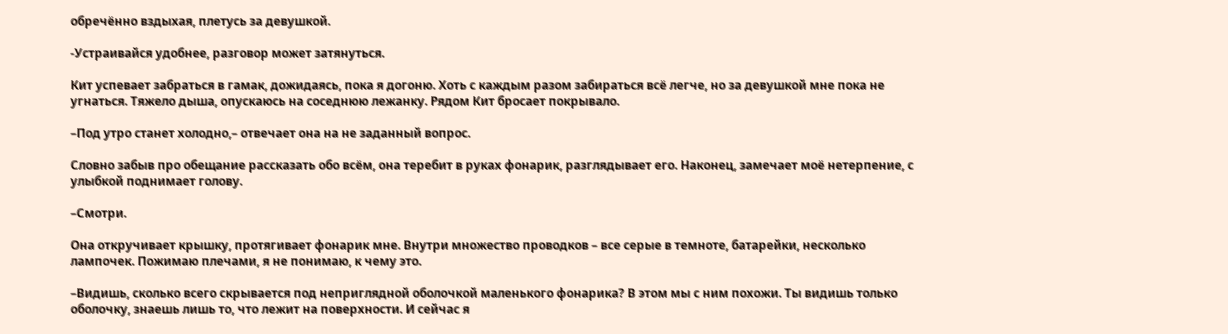обречённо вздыхая, плетусь за девушкой.

-Устраивайся удобнее, разговор может затянуться.

Кит успевает забраться в гамак, дожидаясь, пока я догоню. Хоть с каждым разом забираться всё легче, но за девушкой мне пока не угнаться. Тяжело дыша, опускаюсь на соседнюю лежанку. Рядом Кит бросает покрывало.

–Под утро станет холодно,– отвечает она на не заданный вопрос.

Словно забыв про обещание рассказать обо всём, она теребит в руках фонарик, разглядывает его. Наконец, замечает моё нетерпение, с улыбкой поднимает голову.

–Смотри.

Она откручивает крышку, протягивает фонарик мне. Внутри множество проводков – все серые в темноте, батарейки, несколько лампочек. Пожимаю плечами, я не понимаю, к чему это.

–Видишь, сколько всего скрывается под неприглядной оболочкой маленького фонарика? В этом мы с ним похожи. Ты видишь только оболочку, знаешь лишь то, что лежит на поверхности. И сейчас я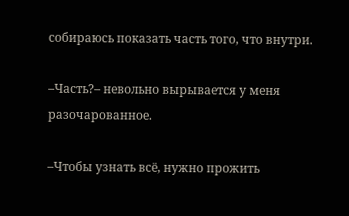собираюсь показать часть того, что внутри.

–Часть?– невольно вырывается у меня разочарованное.

–Чтобы узнать всё, нужно прожить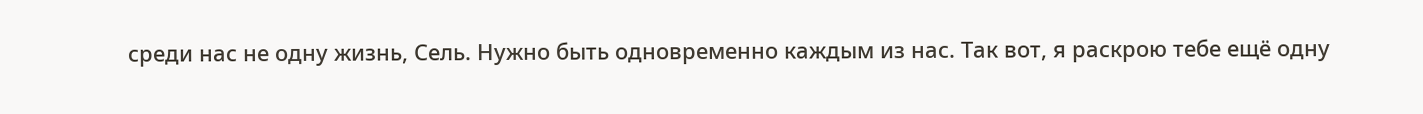среди нас не одну жизнь, Сель. Нужно быть одновременно каждым из нас. Так вот, я раскрою тебе ещё одну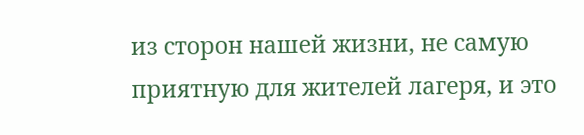из сторон нашей жизни, не самую приятную для жителей лагеря, и это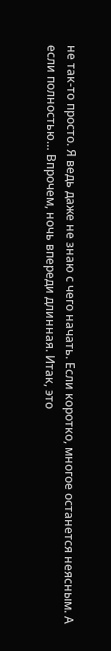не так-то просто. Я ведь даже не знаю с чего начать. Если коротко, многое останется неясным. А если полностью… Впрочем, ночь впереди длинная. Итак, это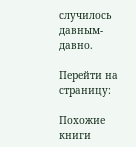случилось давным-давно.

Перейти на страницу:

Похожие книги